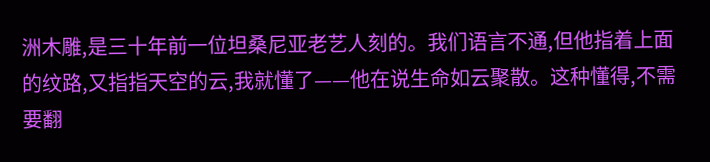洲木雕,是三十年前一位坦桑尼亚老艺人刻的。我们语言不通,但他指着上面的纹路,又指指天空的云,我就懂了——他在说生命如云聚散。这种懂得,不需要翻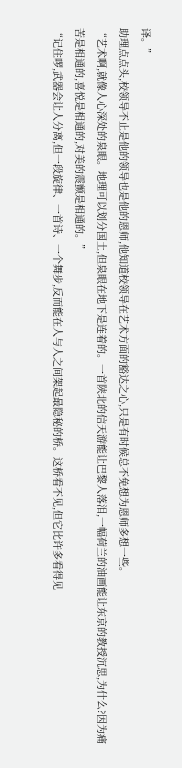译。”
助理点点头,校领导不止是他的领导也是他的恩师,他知道校领导在艺术方面的豁达之心,只是有时候总不免想为恩师多想一些。
“艺术啊,就像人心深处的泉眼。地理可以划分国土,但泉眼在地下是连着的。一首陕北的信天游能让巴黎人落泪,一幅荷兰的油画能让东京的教授沉思,为什么?因为痛苦是相通的,喜悦是相通的,对美的震颤是相通的。”
“记住啰,武器会让人分离,但一段旋律、一首诗、一个舞步,反而能在人与人之间架起最隐秘的桥。这桥看不见,但它比许多看得见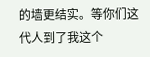的墙更结实。等你们这代人到了我这个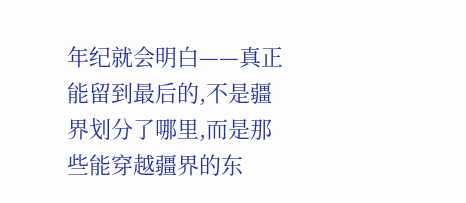年纪就会明白——真正能留到最后的,不是疆界划分了哪里,而是那些能穿越疆界的东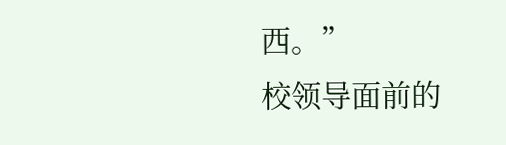西。”
校领导面前的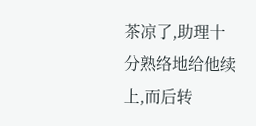茶凉了,助理十分熟络地给他续上,而后转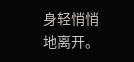身轻悄悄地离开。